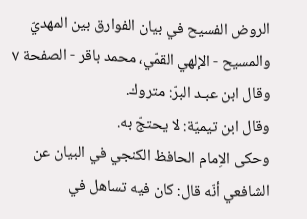الروض الفسيح في بيان الفوارق بين المهديّ والمسيح - الإلهي القمّي، محمد باقر - الصفحة ٧
وقال ابن عبـد البرّ: متروك.
وقال ابن تيميّة: لا يحتجّ به.
وحكى الاِمام الحافظ الكنجي في البيان عن الشافعي أنّه قال: كان فيه تساهل في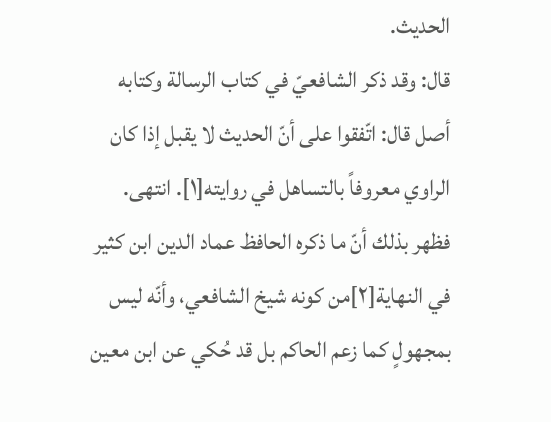الحديث.
قال: وقد ذكر الشافعيّ في كتاب الرسالة وكتابه أصل قال: اتّفقوا على أنّ الحديث لا يقبل إذا كان الراوي معروفاً بالتساهل في روايته[١]. انتهى.
فظهر بذلك أنّ ما ذكره الحافظ عماد الدين ابن كثير في النهاية[٢]من كونه شيخ الشافعي، وأنّه ليس بمجهولٍ كما زعم الحاكم بل قد حُكي عن ابن معين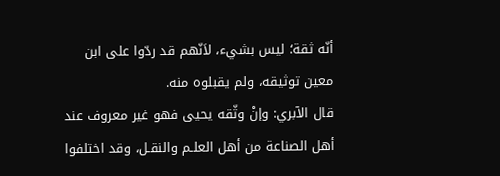أنّه ثقة؛ ليس بشيء، لاَنّهم قد ردّوا على ابن معين توثيقه، ولم يقبلوه منه.
قال الآبري: وإنْ وثّقه يحيى فهو غير معروف عند أهل الصناعة من أهل العلـم والنقـل، وقد اختلفوا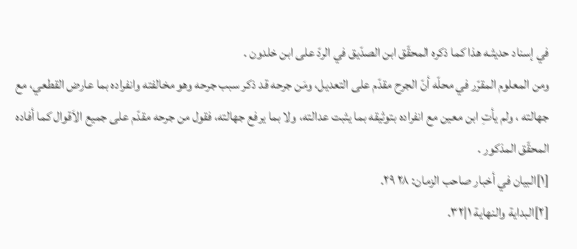في إسناد حديثـه هذا كما ذكره المحقّق ابن الصدّيق في الردّ على ابن خلدون .
ومن المعلوم المقرّر في محلّه أنّ الجرح مقدّم على التعديل، ومَن جرحه قد ذكر سبب جرحه وهو مخالفته وانفراده بما عارض القطعي، مع جهالته ، ولم يأتِ ابن معين مع انفراده بتوثيقه بما يثبت عدالته، ولا بما يرفع جهالته، فقول من جرحه مقدّم على جميع الاَقوال كما أفاده المحقّق المذكور .
[١]البيان في أخبار صاحب الزمان: ٢٨ ٢٩.
[٢]البداية والنهاية ١|٣٢.